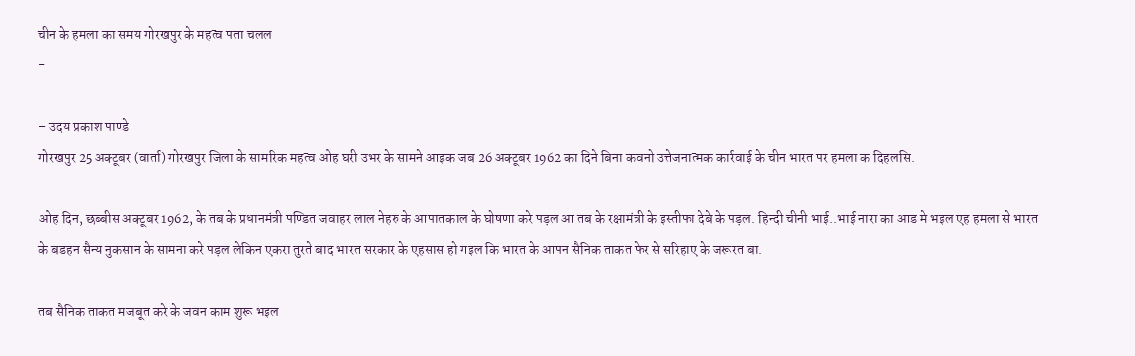चीन के हमला का समय गोरखपुर के महत्व पता चलल
-

– उदय प्रकाश पाण्डे
गोरखपुर 25 अक्टूबर (वार्ता) गोरखपुर जिला के सामरिक महत्व ओह घरी उभर के सामने आइक जब 26 अक्टूबर 1962 का दिने बिना कवनो उत्तेजनात्मक कार्रवाई के चीन भारत पर हमला क दिहलसि.

ओह दिन, छब्बीस अक्टूबर 1962, के तब के प्रधानमंत्री पण्डित जवाहर लाल नेहरु के आपातकाल के घोषणा करे पड़ल आ तब के रक्षामंत्री के इस्तीफा देबे के पड़ल. हिन्दी चीनी भाई..भाई नारा का आड मे भइल एह हमला से भारत के बडहन सैन्य नुकसान के सामना करे पड़ल लेकिन एकरा तुरते बाद भारत सरकार के एहसास हो गइल कि भारत के आपन सैनिक ताकत फेर से सरिहाए के जरूरत बा.

तब सैनिक ताकत मजबूत करे के जवन काम शुरू भइल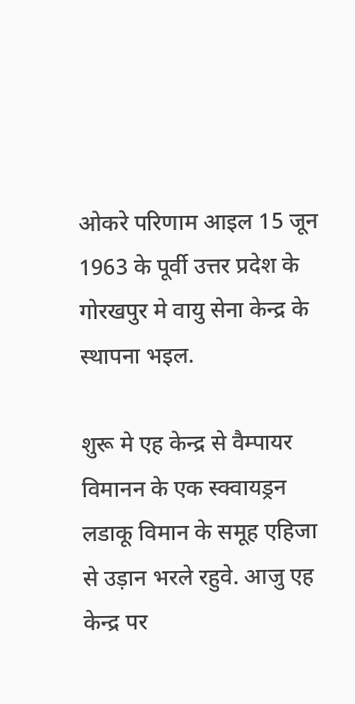ओकरे परिणाम आइल 15 जून 1963 के पूर्वी उत्तर प्रदेश के गोरखपुर मे वायु सेना केन्द्र के स्थापना भइल.

शुरू मे एह केन्द्र से वैम्पायर विमानन के एक स्क्वायड्रन लडाकू विमान के समूह एहिजा से उड़ान भरले रहुवे. आजु एह केन्द्र पर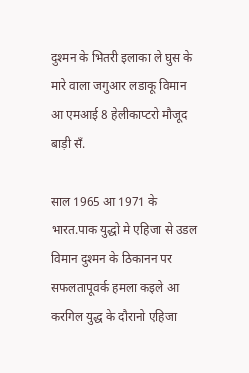दुश्मन के भितरी इलाका ले घुस के मारे वाला जगुआर लडाकू विमान आ एमआई 8 हेलीकाप्टरो मौजूद बाड़ी सँ.

साल 1965 आ 1971 के भारत.पाक युद्धो मे एहिजा से उडल विमान दुश्मन के ठिकानन पर सफलतापूवर्क हमला कइले आ करगिल युद्ध के दौरानो एहिजा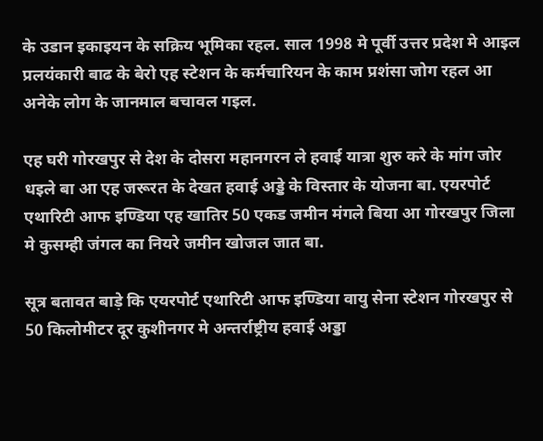के उडान इकाइयन के सक्रिय भूमिका रहल. साल 1998 मे पूर्वी उत्तर प्रदेश मे आइल प्रलयंकारी बाढ के बेरो एह स्टेशन के कर्मचारियन के काम प्रशंसा जोग रहल आ अनेके लोग के जानमाल बचावल गइल.

एह घरी गोरखपुर से देश के दोसरा महानगरन ले हवाई यात्रा शुरु करे के मांग जोर धइले बा आ एह जरूरत के देखत हवाई अड्डे के विस्तार के योजना बा. एयरपोर्ट एथारिटी आफ इण्डिया एह खातिर 50 एकड जमीन मंगले बिया आ गोरखपुर जिला मे कुसम्ही जंगल का नियरे जमीन खोजल जात बा.

सूत्र बतावत बाड़े कि एयरपोर्ट एथारिटी आफ इण्डिया वायु सेना स्टेशन गोरखपुर से 50 किलोमीटर दूर कुशीनगर मे अन्तर्राष्ट्रीय हवाई अड्डा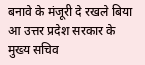बनावे के मंजूरी दे रखले बिया आ उत्तर प्रदेश सरकार के मुख्य सचिव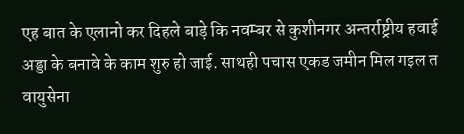एह बात के एलानो कर दिहले बाड़े कि नवम्बर से कुशीनगर अन्तर्राष्ट्रीय हवाई अड्डा के बनावे के काम शुरु हो जाई. साथही पचास एकड जमीन मिल गइल त वायुसेना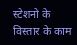स्टेशनो के विस्तार के काम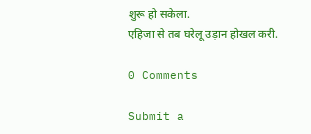शुरू हो सकेला.
एहिजा से तब घरेलू उड़ान होखल करी.

0 Comments

Submit a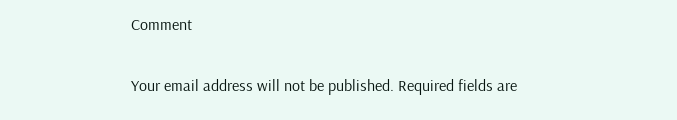Comment

Your email address will not be published. Required fields are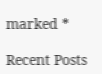marked *

Recent Posts